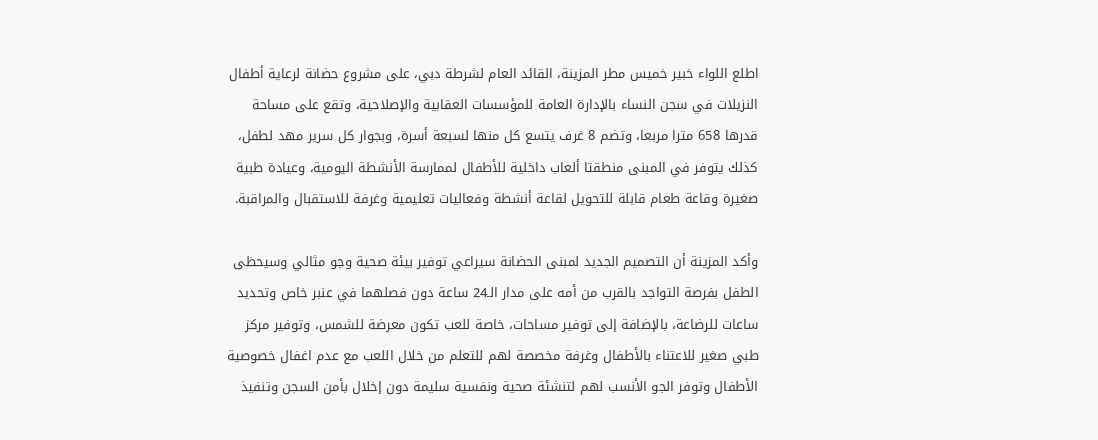اطلع اللواء خبير خميس مطر المزينة، القائد العام لشرطة دبي، على مشروع حضانة لرعاية أطفال النزيلات في سجن النساء بالإدارة العامة للمؤسسات العقابية والإصلاحية، وتقع على مساحة قدرها 658 مترا مربعا، وتضم 8 غرف يتسع كل منها لسبعة أسرة، وبجوار كل سرير مهد لطفل، كذلك يتوفر في المبنى منطقتا ألعاب داخلية للأطفال لممارسة الأنشطة اليومية، وعيادة طبية صغيرة وقاعة طعام قابلة للتحويل لقاعة أنشطة وفعاليات تعليمية وغرفة للاستقبال والمراقبة.

وأكد المزينة أن التصميم الجديد لمبنى الحضانة سيراعي توفير بيئة صحية وجو مثالي وسيحظى الطفل بفرصة التواجد بالقرب من أمه على مدار الـ24 ساعة دون فصلهما في عنبر خاص وتحديد ساعات للرضاعة، بالإضافة إلى توفير مساحات، خاصة للعب تكون معرضة للشمس، وتوفير مركز طبي صغير للاعتناء بالأطفال وغرفة مخصصة لهم للتعلم من خلال اللعب مع عدم اغفال خصوصية الأطفال وتوفر الجو الأنسب لهم لتنشئة صحية ونفسية سليمة دون إخلال بأمن السجن وتنفيذ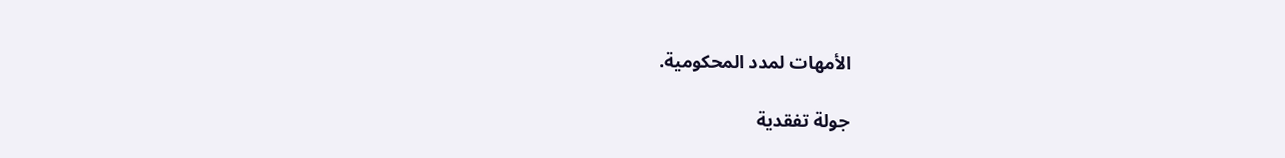الأمهات لمدد المحكومية.

جولة تفقدية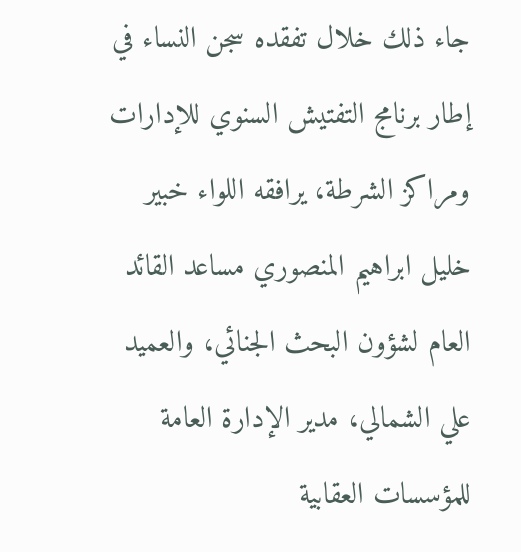جاء ذلك خلال تفقده سجن النساء في إطار برنامج التفتيش السنوي للإدارات ومراكز الشرطة، يرافقه اللواء خبير خليل ابراهيم المنصوري مساعد القائد العام لشؤون البحث الجنائي، والعميد علي الشمالي، مدير الإدارة العامة للمؤسسات العقابية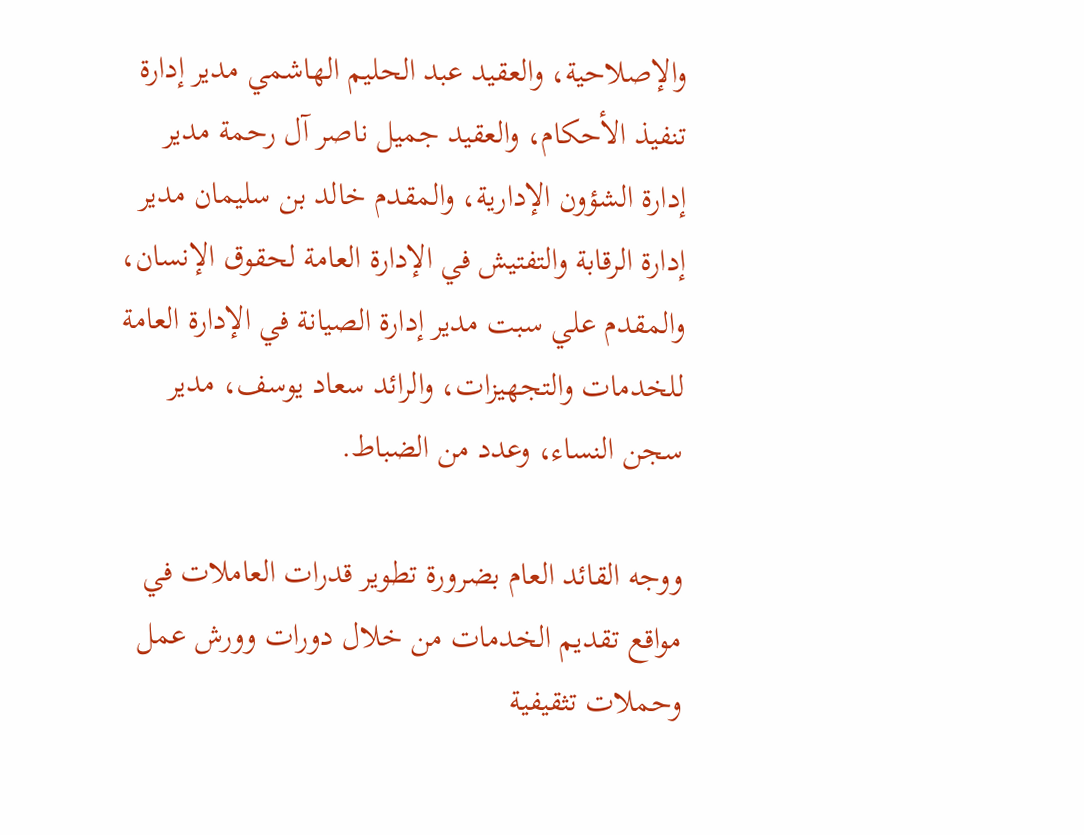والإصلاحية، والعقيد عبد الحليم الهاشمي مدير إدارة تنفيذ الأحكام، والعقيد جميل ناصر آل رحمة مدير إدارة الشؤون الإدارية، والمقدم خالد بن سليمان مدير إدارة الرقابة والتفتيش في الإدارة العامة لحقوق الإنسان، والمقدم علي سبت مدير إدارة الصيانة في الإدارة العامة للخدمات والتجهيزات، والرائد سعاد يوسف، مدير سجن النساء، وعدد من الضباط.

ووجه القائد العام بضرورة تطوير قدرات العاملات في مواقع تقديم الخدمات من خلال دورات وورش عمل وحملات تثقيفية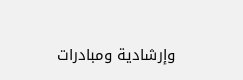وإرشادية ومبادرات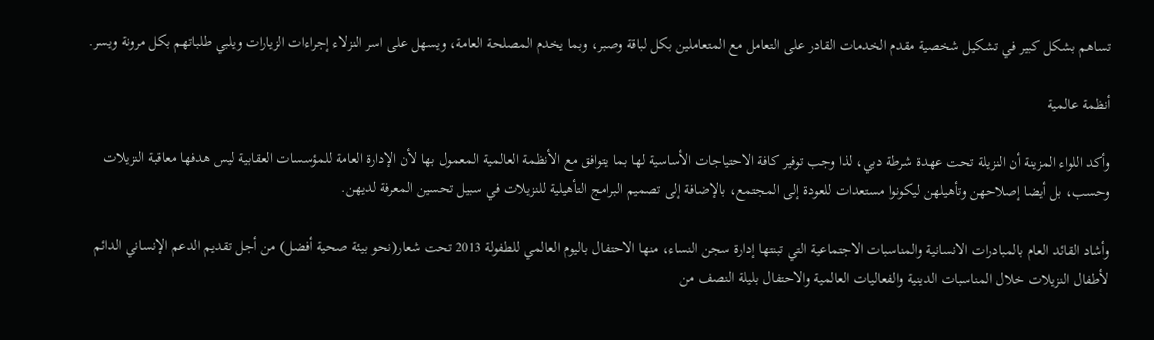تساهم بشكل كبير في تشكيل شخصية مقدم الخدمات القادر على التعامل مع المتعاملين بكل لباقة وصبر، وبما يخدم المصلحة العامة، ويسهل على اسر النزلاء إجراءات الزيارات ويلبي طلباتهم بكل مرونة ويسر.

أنظمة عالمية

وأكد اللواء المزينة أن النزيلة تحت عهدة شرطة دبي، لذا وجب توفير كافة الاحتياجات الأساسية لها بما يتوافق مع الأنظمة العالمية المعمول بها لأن الإدارة العامة للمؤسسات العقابية ليس هدفها معاقبة النزيلات وحسب، بل أيضا إصلاحهن وتأهيلهن ليكونوا مستعدات للعودة إلى المجتمع، بالإضافة إلى تصميم البرامج التأهيلية للنزيلات في سبيل تحسين المعرفة لديهن.

وأشاد القائد العام بالمبادرات الانسانية والمناسبات الاجتماعية التي تبنتها إدارة سجن النساء، منها الاحتفال باليوم العالمي للطفولة 2013 تحت شعار(نحو بيئة صحية أفضل) من أجل تقديم الدعم الإنساني الدائم لأطفال النزيلات خلال المناسبات الدينية والفعاليات العالمية والاحتفال بليلة النصف من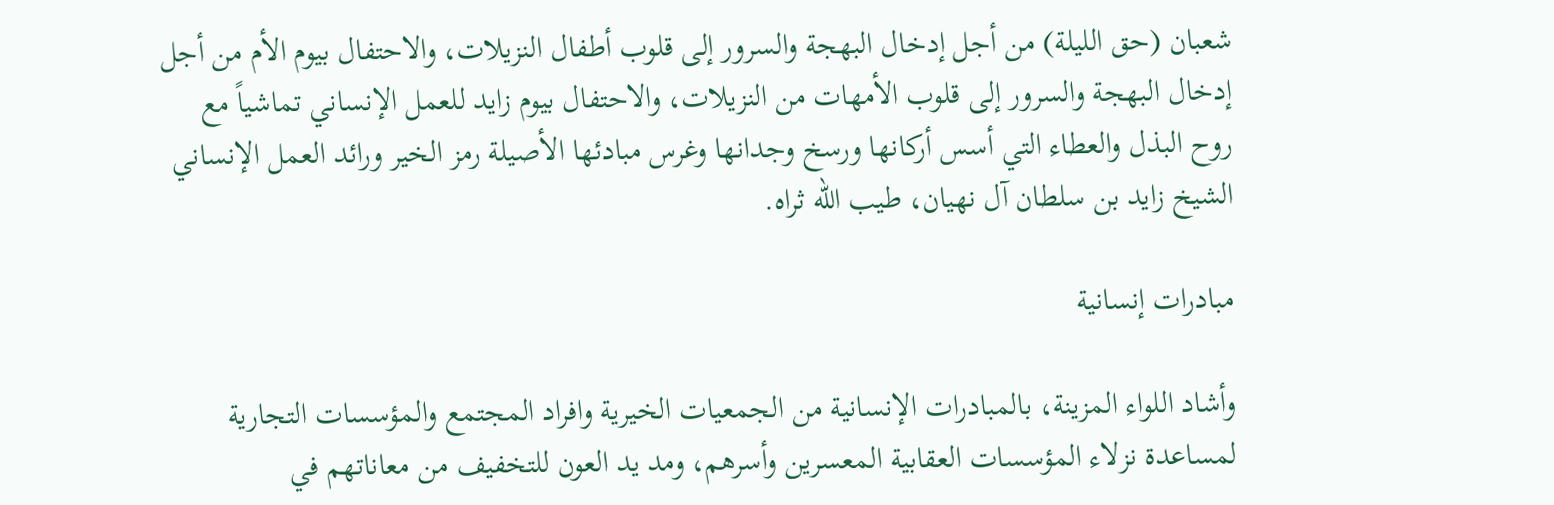شعبان (حق الليلة) من أجل إدخال البهجة والسرور إلى قلوب أطفال النزيلات، والاحتفال بيوم الأم من أجل إدخال البهجة والسرور إلى قلوب الأمهات من النزيلات، والاحتفال بيوم زايد للعمل الإنساني تماشياً مع روح البذل والعطاء التي أسس أركانها ورسخ وجدانها وغرس مبادئها الأصيلة رمز الخير ورائد العمل الإنساني الشيخ زايد بن سلطان آل نهيان، طيب الله ثراه.

مبادرات إنسانية

وأشاد اللواء المزينة، بالمبادرات الإنسانية من الجمعيات الخيرية وافراد المجتمع والمؤسسات التجارية لمساعدة نزلاء المؤسسات العقابية المعسرين وأسرهم، ومد يد العون للتخفيف من معاناتهم في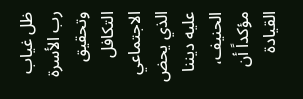ظل غياب رب الأسرة وتحقيق التكافل الاجتماعي الذي يحض عليه ديننا الحنيف، مؤكداً أن القيادة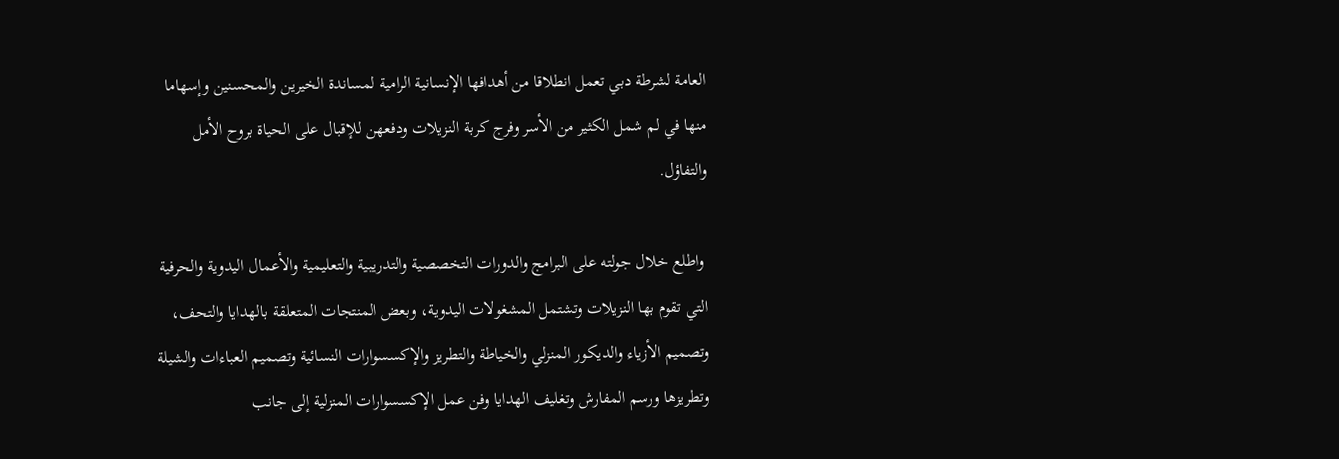العامة لشرطة دبي تعمل انطلاقا من أهدافها الإنسانية الرامية لمساندة الخيرين والمحسنين وإسهاما منها في لم شمل الكثير من الأسر وفرج كربة النزيلات ودفعهن للإقبال على الحياة بروح الأمل والتفاؤل.

 واطلع خلال جولته على البرامج والدورات التخصصية والتدريبية والتعليمية والأعمال اليدوية والحرفية التي تقوم بها النزيلات وتشتمل المشغولات اليدوية، وبعض المنتجات المتعلقة بالهدايا والتحف، وتصميم الأزياء والديكور المنزلي والخياطة والتطريز والإكسسوارات النسائية وتصميم العباءات والشيلة وتطريزها ورسم المفارش وتغليف الهدايا وفن عمل الإكسسوارات المنزلية إلى جانب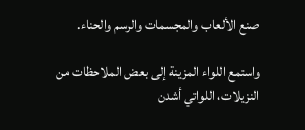صنع الألعاب والمجسمات والرسم والحناء.

واستمع اللواء المزينة إلى بعض الملاحظات من النزيلات، اللواتي أشدن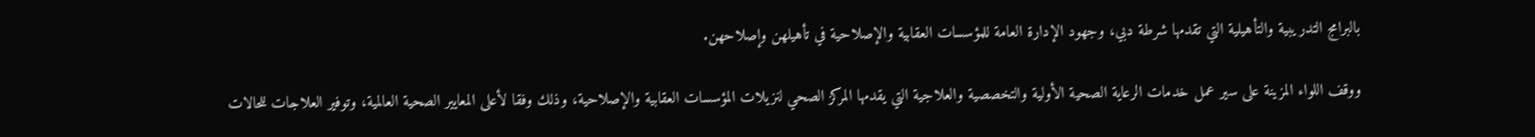بالبرامج التدريبية والتأهيلية التي تقدمها شرطة دبي، وجهود الإدارة العامة للمؤسسات العقابية والإصلاحية في تأهيلهن وإصلاحهن.

ووقف اللواء المزينة على سير عمل خدمات الرعاية الصحية الأولية والتخصصية والعلاجية التي يقدمها المركز الصحي لنزيلات المؤسسات العقابية والإصلاحية، وذلك وفقا لأعلى المعايير الصحية العالمية، وتوفير العلاجات للحالات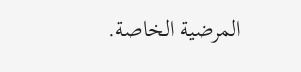المرضية الخاصة.